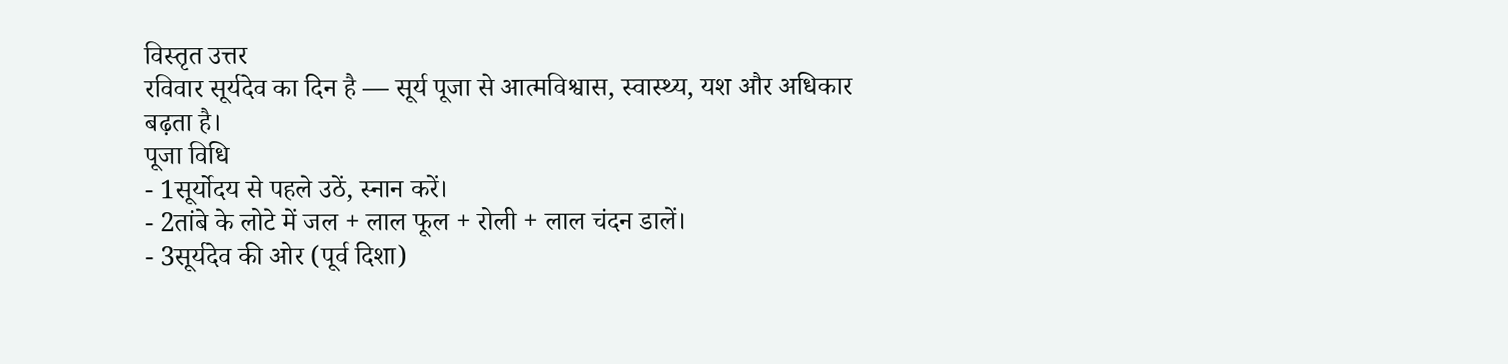विस्तृत उत्तर
रविवार सूर्यदेव का दिन है — सूर्य पूजा से आत्मविश्वास, स्वास्थ्य, यश और अधिकार बढ़ता है।
पूजा विधि
- 1सूर्योदय से पहले उठें, स्नान करें।
- 2तांबे के लोटे में जल + लाल फूल + रोली + लाल चंदन डालें।
- 3सूर्यदेव की ओर (पूर्व दिशा)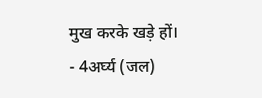मुख करके खड़े हों।
- 4अर्घ्य (जल)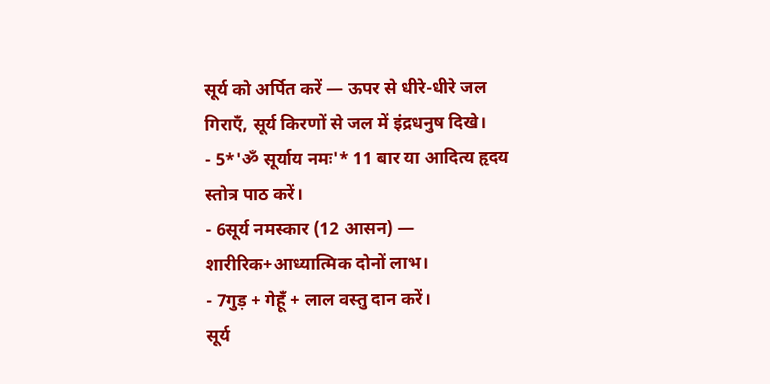सूर्य को अर्पित करें — ऊपर से धीरे-धीरे जल गिराएँ, सूर्य किरणों से जल में इंद्रधनुष दिखे।
- 5*'ॐ सूर्याय नमः'* 11 बार या आदित्य हृदय स्तोत्र पाठ करें।
- 6सूर्य नमस्कार (12 आसन) — शारीरिक+आध्यात्मिक दोनों लाभ।
- 7गुड़ + गेहूँ + लाल वस्तु दान करें।
सूर्य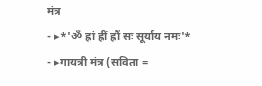मंत्र
- ▸*'ॐ ह्रां ह्रीं ह्रौं सः सूर्याय नमः'*
- ▸गायत्री मंत्र (सविता =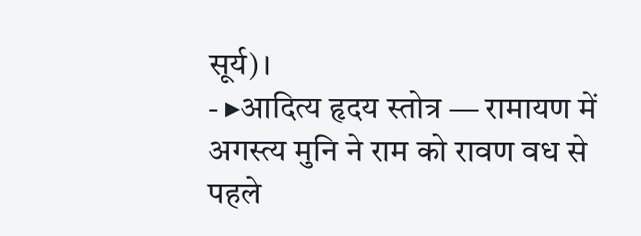सूर्य)।
- ▸आदित्य हृदय स्तोत्र — रामायण में अगस्त्य मुनि ने राम को रावण वध से पहले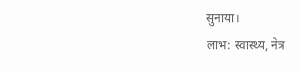सुनाया।
लाभ: स्वास्थ्य, नेत्र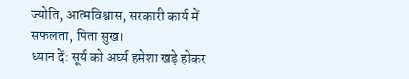ज्योति, आत्मविश्वास, सरकारी कार्य में सफलता, पिता सुख।
ध्यान दें: सूर्य को अर्घ्य हमेशा खड़े होकर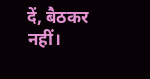दें, बैठकर नहीं।